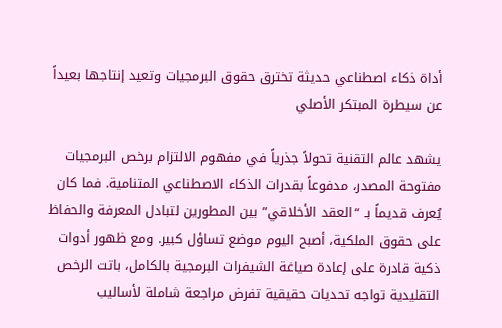أداة ذكاء اصطناعي حديثة تخترق حقوق البرمجيات وتعيد إنتاجها بعيداً عن سيطرة المبتكر الأصلي

يشهد عالم التقنية تحولاً جذرياً في مفهوم الالتزام برخص البرمجيات مفتوحة المصدر، مدفوعاً بقدرات الذكاء الاصطناعي المتنامية. فما كان يُعرف قديماً بـ “العقد الأخلاقي” بين المطورين لتبادل المعرفة والحفاظ على حقوق الملكية، أصبح اليوم موضع تساؤل كبير. ومع ظهور أدوات ذكية قادرة على إعادة صياغة الشيفرات البرمجية بالكامل، باتت الرخص التقليدية تواجه تحديات حقيقية تفرض مراجعة شاملة لأساليب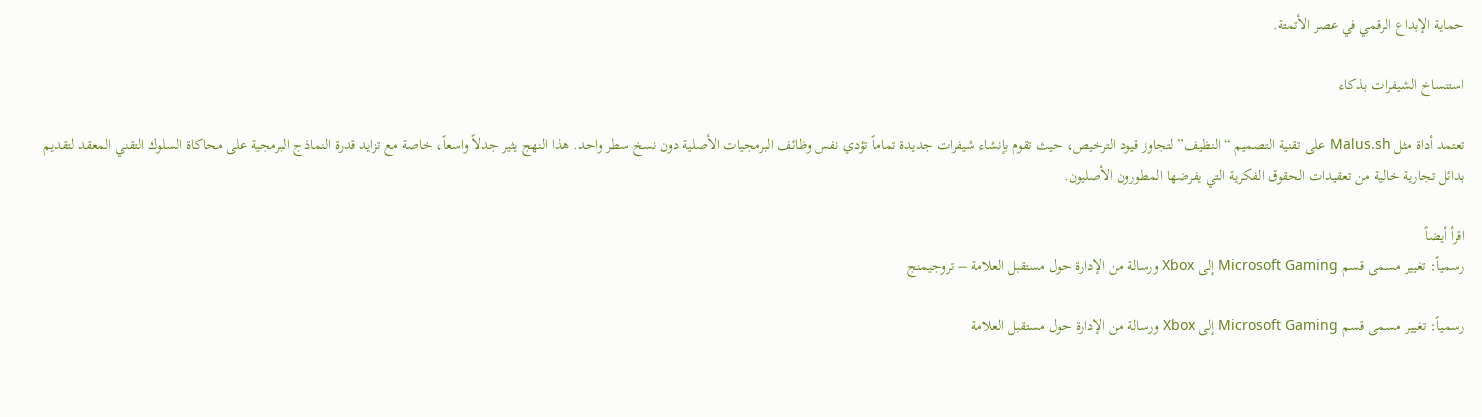حماية الإبداع الرقمي في عصر الأتمتة.

استنساخ الشيفرات بذكاء

تعتمد أداة مثل Malus.sh على تقنية التصميم “النظيف” لتجاوز قيود الترخيص، حيث تقوم بإنشاء شيفرات جديدة تماماً تؤدي نفس وظائف البرمجيات الأصلية دون نسخ سطر واحد. هذا النهج يثير جدلاً واسعاً، خاصة مع تزايد قدرة النماذج البرمجية على محاكاة السلوك التقني المعقد لتقديم بدائل تجارية خالية من تعقيدات الحقوق الفكرية التي يفرضها المطورون الأصليون.

اقرأ أيضاً
رسمياً: تغيير مسمى قسم Microsoft Gaming إلى Xbox ورسالة من الإدارة حول مستقبل العلامة – تروجيمنج

رسمياً: تغيير مسمى قسم Microsoft Gaming إلى Xbox ورسالة من الإدارة حول مستقبل العلامة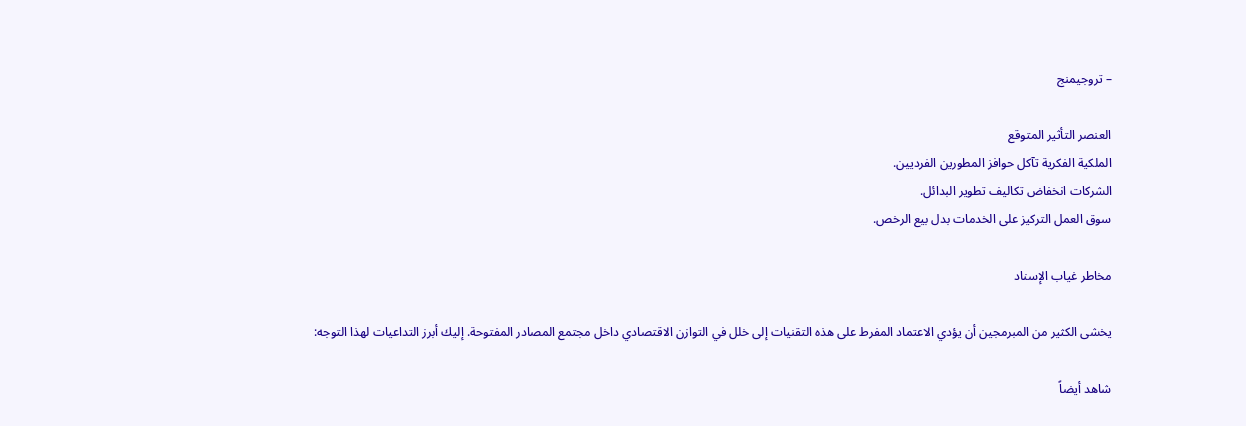– تروجيمنج

العنصر التأثير المتوقع
الملكية الفكرية تآكل حوافز المطورين الفرديين.
الشركات انخفاض تكاليف تطوير البدائل.
سوق العمل التركيز على الخدمات بدل بيع الرخص.

مخاطر غياب الإسناد

يخشى الكثير من المبرمجين أن يؤدي الاعتماد المفرط على هذه التقنيات إلى خلل في التوازن الاقتصادي داخل مجتمع المصادر المفتوحة. إليك أبرز التداعيات لهذا التوجه:

شاهد أيضاً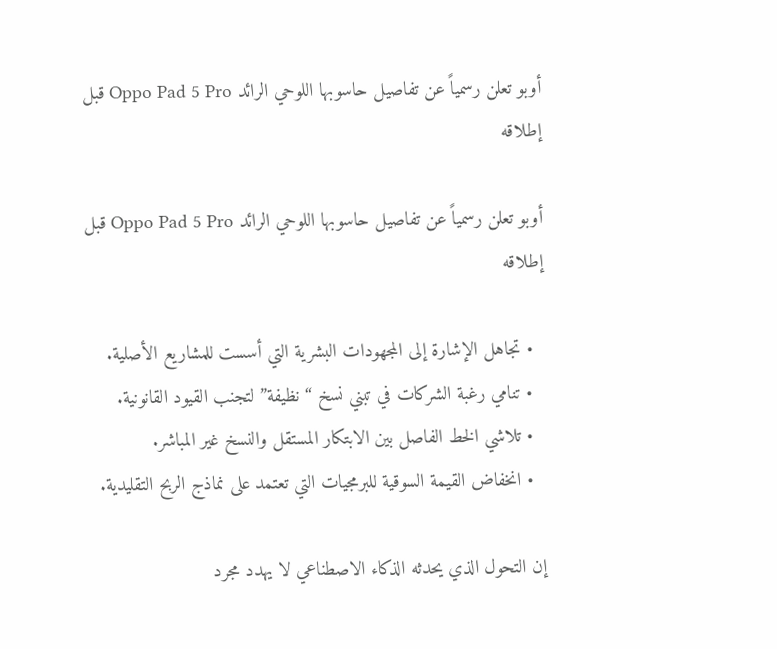أوبو تعلن رسمياً عن تفاصيل حاسوبها اللوحي الرائد Oppo Pad 5 Pro قبل إطلاقه

أوبو تعلن رسمياً عن تفاصيل حاسوبها اللوحي الرائد Oppo Pad 5 Pro قبل إطلاقه

  • تجاهل الإشارة إلى المجهودات البشرية التي أسست للمشاريع الأصلية.
  • تنامي رغبة الشركات في تبني نسخ “نظيفة” لتجنب القيود القانونية.
  • تلاشي الخط الفاصل بين الابتكار المستقل والنسخ غير المباشر.
  • انخفاض القيمة السوقية للبرمجيات التي تعتمد على نماذج الربح التقليدية.

إن التحول الذي يحدثه الذكاء الاصطناعي لا يهدد مجرد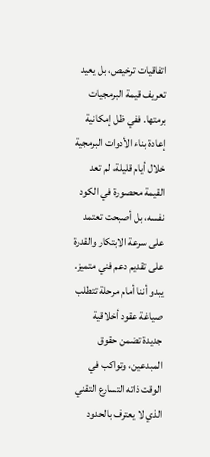اتفاقيات ترخيص، بل يعيد تعريف قيمة البرمجيات برمتها. ففي ظل إمكانية إعادة بناء الأدوات البرمجية خلال أيام قليلة، لم تعد القيمة محصورة في الكود نفسه، بل أصبحت تعتمد على سرعة الابتكار والقدرة على تقديم دعم فني متميز. يبدو أننا أمام مرحلة تتطلب صياغة عقود أخلاقية جديدة تضمن حقوق المبدعين، وتواكب في الوقت ذاته التسارع التقني الذي لا يعترف بالحدود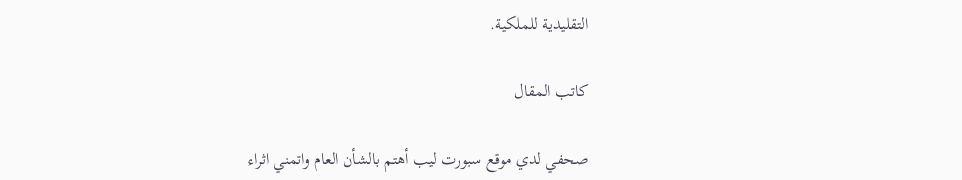التقليدية للملكية.

كاتب المقال

صحفي لدي موقع سبورت ليب أهتم بالشأن العام واتمني اثراء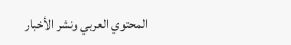المحتوي العربي ونشر الأخبار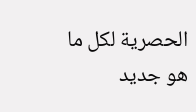الحصرية لكل ما هو جديد